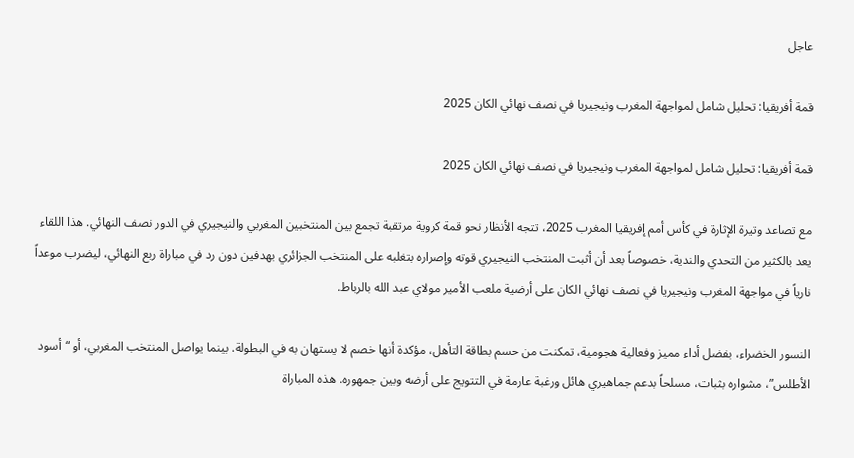عاجل

قمة أفريقيا: تحليل شامل لمواجهة المغرب ونيجيريا في نصف نهائي الكان 2025

قمة أفريقيا: تحليل شامل لمواجهة المغرب ونيجيريا في نصف نهائي الكان 2025

مع تصاعد وتيرة الإثارة في كأس أمم إفريقيا المغرب 2025، تتجه الأنظار نحو قمة كروية مرتقبة تجمع بين المنتخبين المغربي والنيجيري في الدور نصف النهائي. هذا اللقاء يعد بالكثير من التحدي والندية، خصوصاً بعد أن أثبت المنتخب النيجيري قوته وإصراره بتغلبه على المنتخب الجزائري بهدفين دون رد في مباراة ربع النهائي، ليضرب موعداً نارياً في مواجهة المغرب ونيجيريا في نصف نهائي الكان على أرضية ملعب الأمير مولاي عبد الله بالرباط.

النسور الخضراء، بفضل أداء مميز وفعالية هجومية، تمكنت من حسم بطاقة التأهل، مؤكدة أنها خصم لا يستهان به في البطولة. بينما يواصل المنتخب المغربي، أو “أسود الأطلس”، مشواره بثبات، مسلحاً بدعم جماهيري هائل ورغبة عارمة في التتويج على أرضه وبين جمهوره. هذه المباراة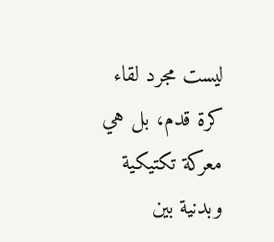ليست مجرد لقاء كرة قدم، بل هي معركة تكتيكية وبدنية بين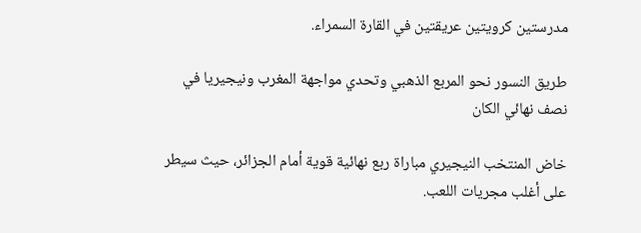مدرستين كرويتين عريقتين في القارة السمراء.

طريق النسور نحو المربع الذهبي وتحدي مواجهة المغرب ونيجيريا في نصف نهائي الكان

خاض المنتخب النيجيري مباراة ربع نهائية قوية أمام الجزائر، حيث سيطر على أغلب مجريات اللعب.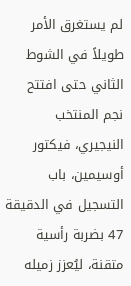لم يستغرق الأمر طويلاً في الشوط الثاني حتى افتتح نجم المنتخب النيجيري، فيكتور أوسيمين، باب التسجيل في الدقيقة 47 بضربة رأسية متقنة، ليُعزز زميله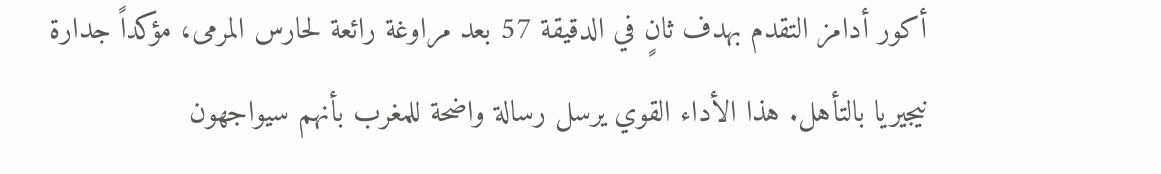أكور أدامز التقدم بهدف ثانٍ في الدقيقة 57 بعد مراوغة رائعة لحارس المرمى، مؤكداً جدارة نيجيريا بالتأهل. هذا الأداء القوي يرسل رسالة واضحة للمغرب بأنهم سيواجهون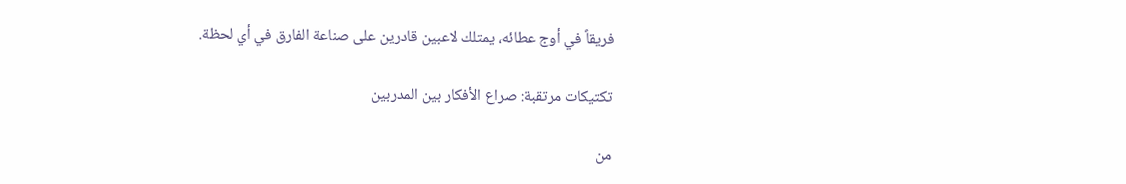فريقاً في أوج عطائه، يمتلك لاعبين قادرين على صناعة الفارق في أي لحظة.

تكتيكات مرتقبة: صراع الأفكار بين المدربين

من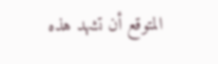المتوقع أن تشهد هذه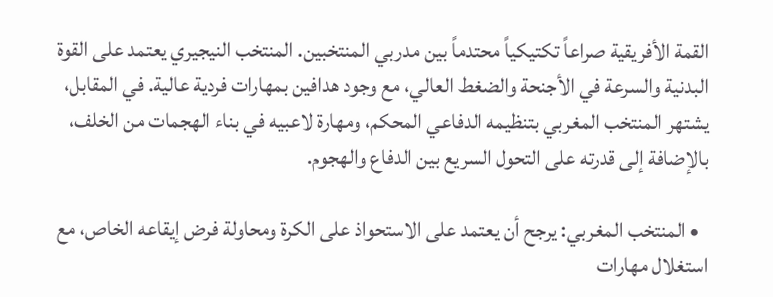القمة الأفريقية صراعاً تكتيكياً محتدماً بين مدربي المنتخبين. المنتخب النيجيري يعتمد على القوة البدنية والسرعة في الأجنحة والضغط العالي، مع وجود هدافين بمهارات فردية عالية. في المقابل، يشتهر المنتخب المغربي بتنظيمه الدفاعي المحكم، ومهارة لاعبيه في بناء الهجمات من الخلف، بالإضافة إلى قدرته على التحول السريع بين الدفاع والهجوم.

  • المنتخب المغربي: يرجح أن يعتمد على الاستحواذ على الكرة ومحاولة فرض إيقاعه الخاص، مع استغلال مهارات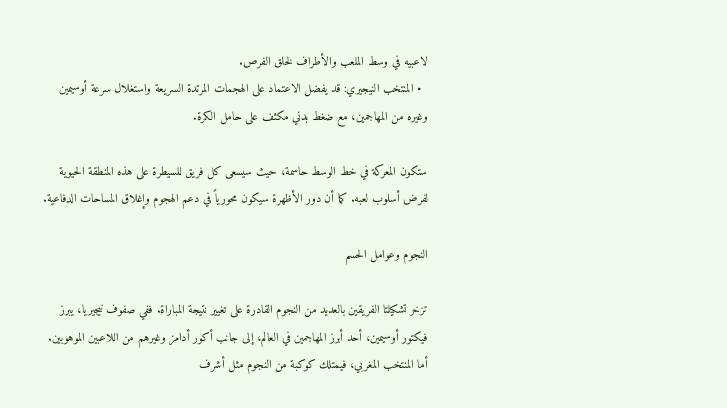لاعبيه في وسط الملعب والأطراف لخلق الفرص.
  • المنتخب النيجيري: قد يفضل الاعتماد على الهجمات المرتدة السريعة واستغلال سرعة أوسيمين وغيره من المهاجمين، مع ضغط بدني مكثف على حامل الكرة.

ستكون المعركة في خط الوسط حاسمة، حيث سيسعى كل فريق للسيطرة على هذه المنطقة الحيوية لفرض أسلوب لعبه. كما أن دور الأظهرة سيكون محورياً في دعم الهجوم وإغلاق المساحات الدفاعية.

النجوم وعوامل الحسم

تزخر تشكيلتا الفريقين بالعديد من النجوم القادرة على تغيير نتيجة المباراة. ففي صفوف نيجيريا، يبرز فيكتور أوسيمين، أحد أبرز المهاجمين في العالم، إلى جانب أكور أدامز وغيرهم من اللاعبين الموهوبين. أما المنتخب المغربي، فيمتلك كوكبة من النجوم مثل أشرف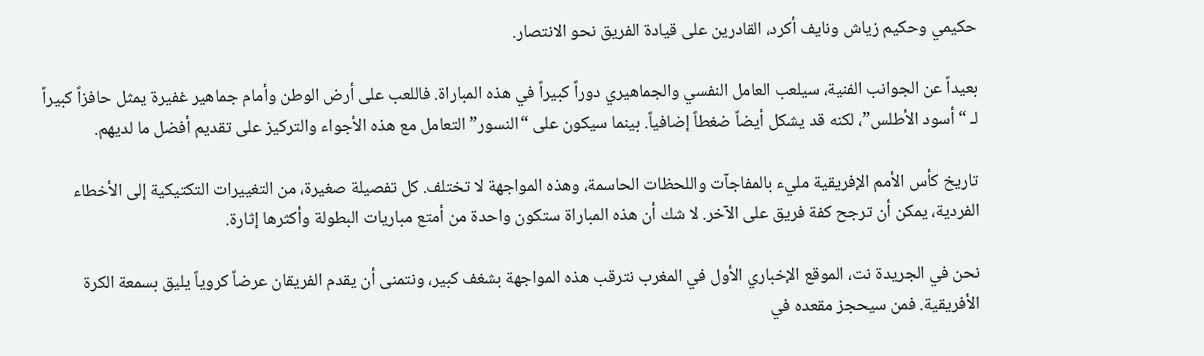حكيمي وحكيم زياش ونايف أكرد، القادرين على قيادة الفريق نحو الانتصار.

بعيداً عن الجوانب الفنية، سيلعب العامل النفسي والجماهيري دوراً كبيراً في هذه المباراة. فاللعب على أرض الوطن وأمام جماهير غفيرة يمثل حافزاً كبيراً لـ “أسود الأطلس”، لكنه قد يشكل أيضاً ضغطاً إضافياً. بينما سيكون على “النسور” التعامل مع هذه الأجواء والتركيز على تقديم أفضل ما لديهم.

تاريخ كأس الأمم الإفريقية مليء بالمفاجآت واللحظات الحاسمة، وهذه المواجهة لا تختلف. كل تفصيلة صغيرة، من التغييرات التكتيكية إلى الأخطاء الفردية، يمكن أن ترجح كفة فريق على الآخر. لا شك أن هذه المباراة ستكون واحدة من أمتع مباريات البطولة وأكثرها إثارة.

نحن في الجريدة نت، الموقع الإخباري الأول في المغرب نترقب هذه المواجهة بشغف كبير، ونتمنى أن يقدم الفريقان عرضاً كروياً يليق بسمعة الكرة الأفريقية. فمن سيحجز مقعده في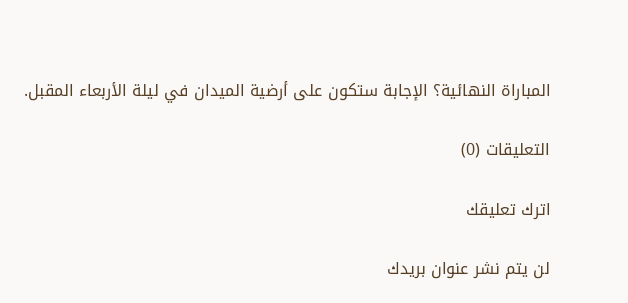المباراة النهائية؟ الإجابة ستكون على أرضية الميدان في ليلة الأربعاء المقبل.

التعليقات (0)

اترك تعليقك

لن يتم نشر عنوان بريدك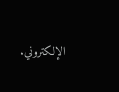الإلكتروني.